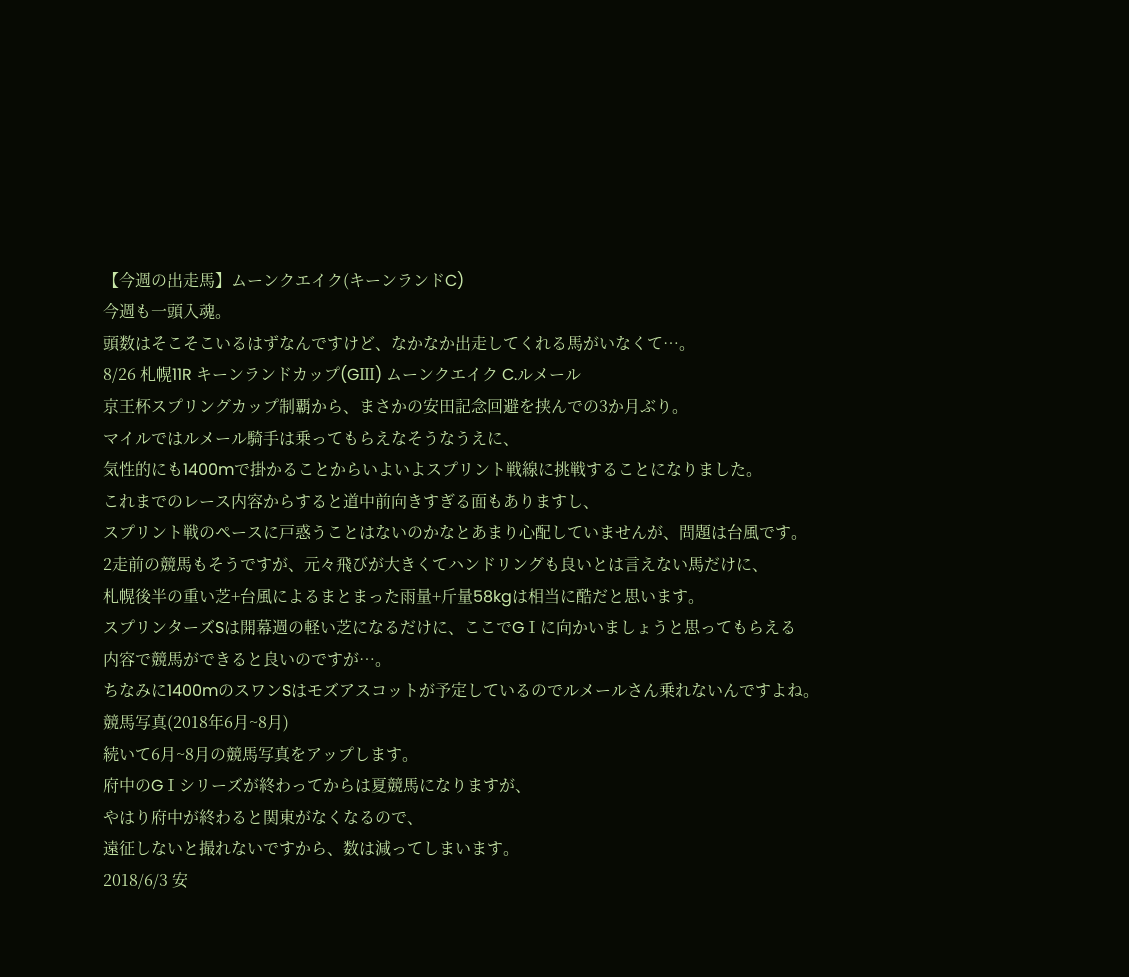【今週の出走馬】ムーンクエイク(キーンランドC)
今週も一頭入魂。
頭数はそこそこいるはずなんですけど、なかなか出走してくれる馬がいなくて…。
8/26 札幌11R キーンランドカップ(GⅢ) ムーンクエイク C.ルメール
京王杯スプリングカップ制覇から、まさかの安田記念回避を挟んでの3か月ぶり。
マイルではルメール騎手は乗ってもらえなそうなうえに、
気性的にも1400mで掛かることからいよいよスプリント戦線に挑戦することになりました。
これまでのレース内容からすると道中前向きすぎる面もありますし、
スプリント戦のペースに戸惑うことはないのかなとあまり心配していませんが、問題は台風です。
2走前の競馬もそうですが、元々飛びが大きくてハンドリングも良いとは言えない馬だけに、
札幌後半の重い芝+台風によるまとまった雨量+斤量58kgは相当に酷だと思います。
スプリンターズSは開幕週の軽い芝になるだけに、ここでGⅠに向かいましょうと思ってもらえる
内容で競馬ができると良いのですが…。
ちなみに1400mのスワンSはモズアスコットが予定しているのでルメールさん乗れないんですよね。
競馬写真(2018年6月~8月)
続いて6月~8月の競馬写真をアップします。
府中のGⅠシリーズが終わってからは夏競馬になりますが、
やはり府中が終わると関東がなくなるので、
遠征しないと撮れないですから、数は減ってしまいます。
2018/6/3 安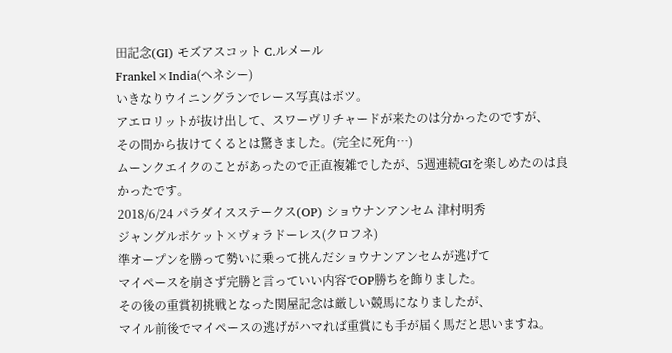田記念(GⅠ) モズアスコット C.ルメール
Frankel×India(ヘネシー)
いきなりウイニングランでレース写真はボツ。
アエロリットが抜け出して、スワーヴリチャードが来たのは分かったのですが、
その間から抜けてくるとは驚きました。(完全に死角…)
ムーンクエイクのことがあったので正直複雑でしたが、5週連続GⅠを楽しめたのは良かったです。
2018/6/24 パラダイスステークス(OP) ショウナンアンセム 津村明秀
ジャングルポケット×ヴォラドーレス(クロフネ)
準オープンを勝って勢いに乗って挑んだショウナンアンセムが逃げて
マイペースを崩さず完勝と言っていい内容でOP勝ちを飾りました。
その後の重賞初挑戦となった関屋記念は厳しい競馬になりましたが、
マイル前後でマイペースの逃げがハマれば重賞にも手が届く馬だと思いますね。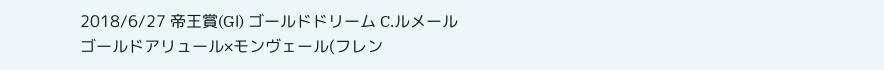2018/6/27 帝王賞(GⅠ) ゴールドドリーム C.ルメール
ゴールドアリュール×モンヴェール(フレン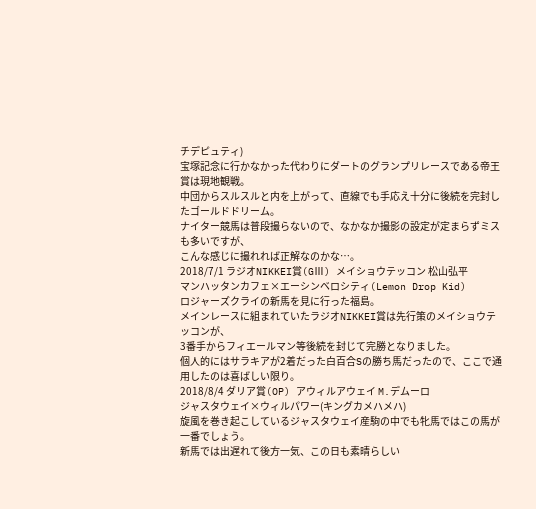チデピュティ)
宝塚記念に行かなかった代わりにダートのグランプリレースである帝王賞は現地観戦。
中団からスルスルと内を上がって、直線でも手応え十分に後続を完封したゴールドドリーム。
ナイター競馬は普段撮らないので、なかなか撮影の設定が定まらずミスも多いですが、
こんな感じに撮れれば正解なのかな…。
2018/7/1 ラジオNIKKEI賞(GⅢ) メイショウテッコン 松山弘平
マンハッタンカフェ×エーシンベロシティ(Lemon Drop Kid)
ロジャーズクライの新馬を見に行った福島。
メインレースに組まれていたラジオNIKKEI賞は先行策のメイショウテッコンが、
3番手からフィエールマン等後続を封じて完勝となりました。
個人的にはサラキアが2着だった白百合Sの勝ち馬だったので、ここで通用したのは喜ばしい限り。
2018/8/4 ダリア賞(OP) アウィルアウェイ M.デムーロ
ジャスタウェイ×ウィルパワー(キングカメハメハ)
旋風を巻き起こしているジャスタウェイ産駒の中でも牝馬ではこの馬が一番でしょう。
新馬では出遅れて後方一気、この日も素晴らしい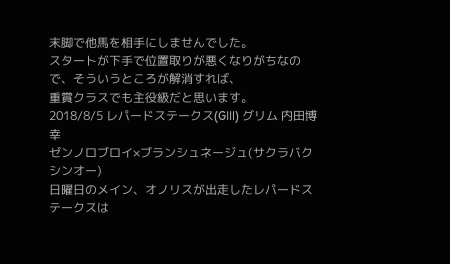末脚で他馬を相手にしませんでした。
スタートが下手で位置取りが悪くなりがちなので、そういうところが解消すれば、
重賞クラスでも主役級だと思います。
2018/8/5 レパードステークス(GⅢ) グリム 内田博幸
ゼンノロブロイ×ブランシュネージュ(サクラバクシンオー)
日曜日のメイン、オノリスが出走したレパードステークスは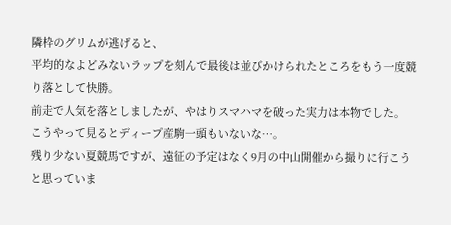隣枠のグリムが逃げると、
平均的なよどみないラップを刻んで最後は並びかけられたところをもう一度競り落として快勝。
前走で人気を落としましたが、やはりスマハマを破った実力は本物でした。
こうやって見るとディープ産駒一頭もいないな…。
残り少ない夏競馬ですが、遠征の予定はなく9月の中山開催から撮りに行こうと思っていま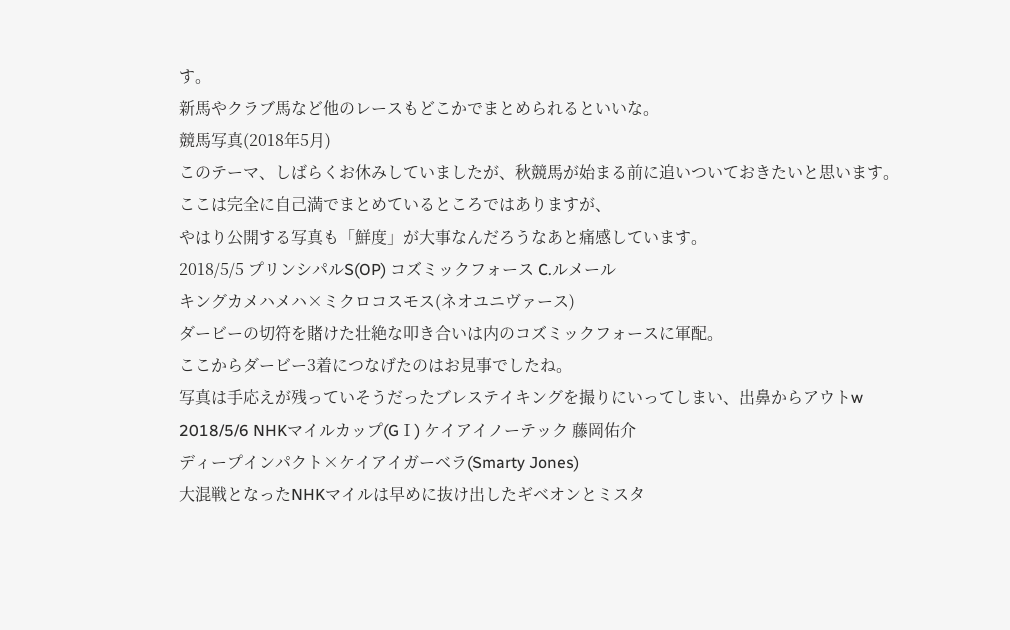す。
新馬やクラブ馬など他のレースもどこかでまとめられるといいな。
競馬写真(2018年5月)
このテーマ、しばらくお休みしていましたが、秋競馬が始まる前に追いついておきたいと思います。
ここは完全に自己満でまとめているところではありますが、
やはり公開する写真も「鮮度」が大事なんだろうなあと痛感しています。
2018/5/5 プリンシパルS(OP) コズミックフォース C.ルメール
キングカメハメハ×ミクロコスモス(ネオユニヴァース)
ダービーの切符を賭けた壮絶な叩き合いは内のコズミックフォースに軍配。
ここからダービー3着につなげたのはお見事でしたね。
写真は手応えが残っていそうだったブレステイキングを撮りにいってしまい、出鼻からアウトw
2018/5/6 NHKマイルカップ(GⅠ) ケイアイノーテック 藤岡佑介
ディープインパクト×ケイアイガーベラ(Smarty Jones)
大混戦となったNHKマイルは早めに抜け出したギベオンとミスタ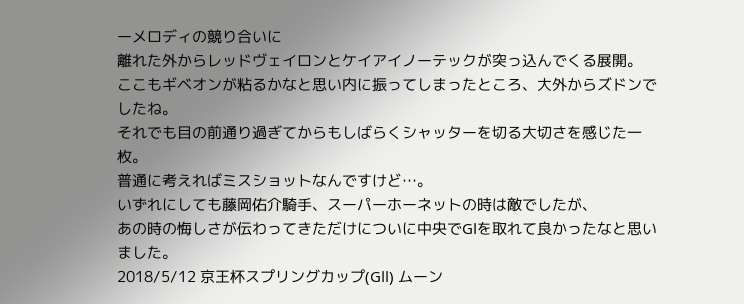ーメロディの競り合いに
離れた外からレッドヴェイロンとケイアイノーテックが突っ込んでくる展開。
ここもギベオンが粘るかなと思い内に振ってしまったところ、大外からズドンでしたね。
それでも目の前通り過ぎてからもしばらくシャッターを切る大切さを感じた一枚。
普通に考えればミスショットなんですけど…。
いずれにしても藤岡佑介騎手、スーパーホーネットの時は敵でしたが、
あの時の悔しさが伝わってきただけについに中央でGⅠを取れて良かったなと思いました。
2018/5/12 京王杯スプリングカップ(GⅡ) ムーン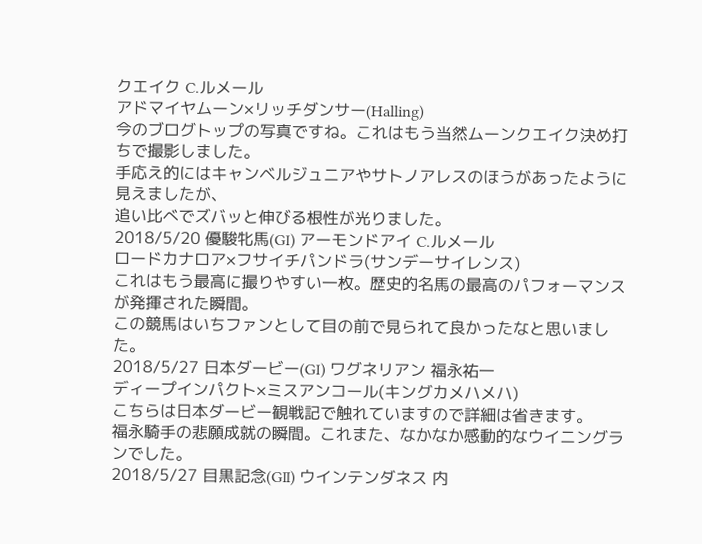クエイク C.ルメール
アドマイヤムーン×リッチダンサー(Halling)
今のブログトップの写真ですね。これはもう当然ムーンクエイク決め打ちで撮影しました。
手応え的にはキャンベルジュニアやサトノアレスのほうがあったように見えましたが、
追い比べでズバッと伸びる根性が光りました。
2018/5/20 優駿牝馬(GⅠ) アーモンドアイ C.ルメール
ロードカナロア×フサイチパンドラ(サンデーサイレンス)
これはもう最高に撮りやすい一枚。歴史的名馬の最高のパフォーマンスが発揮された瞬間。
この競馬はいちファンとして目の前で見られて良かったなと思いました。
2018/5/27 日本ダービー(GⅠ) ワグネリアン 福永祐一
ディープインパクト×ミスアンコール(キングカメハメハ)
こちらは日本ダービー観戦記で触れていますので詳細は省きます。
福永騎手の悲願成就の瞬間。これまた、なかなか感動的なウイニングランでした。
2018/5/27 目黒記念(GⅡ) ウインテンダネス 内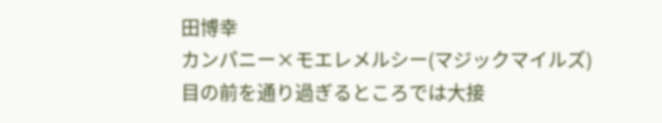田博幸
カンパニー×モエレメルシー(マジックマイルズ)
目の前を通り過ぎるところでは大接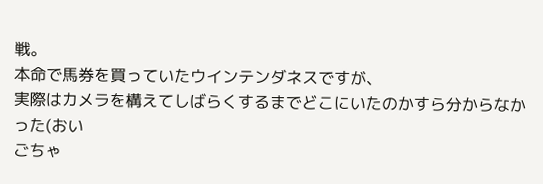戦。
本命で馬券を買っていたウインテンダネスですが、
実際はカメラを構えてしばらくするまでどこにいたのかすら分からなかった(おい
ごちゃ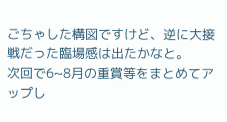ごちゃした構図ですけど、逆に大接戦だった臨場感は出たかなと。
次回で6~8月の重賞等をまとめてアップし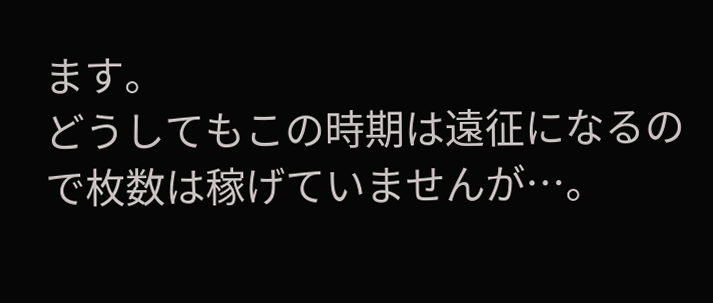ます。
どうしてもこの時期は遠征になるので枚数は稼げていませんが…。